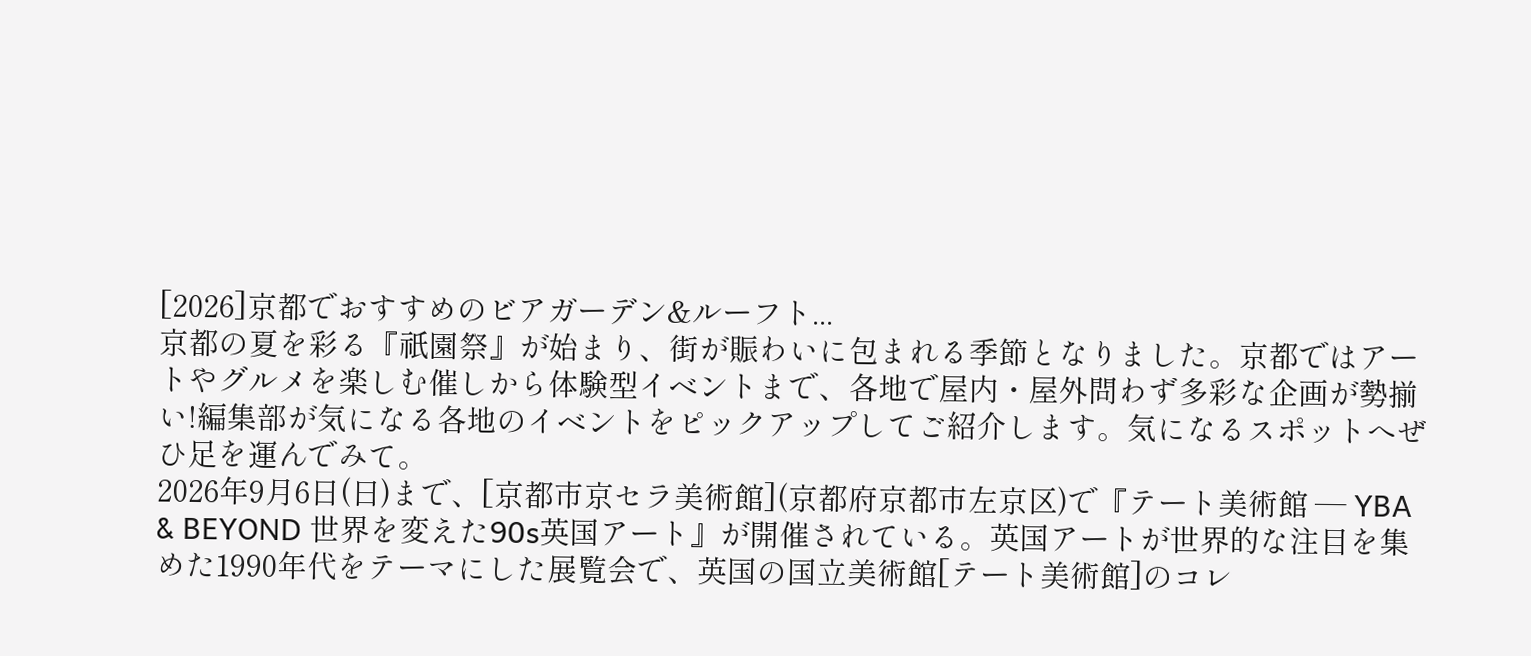[2026]京都でおすすめのビアガーデン&ルーフト...
京都の夏を彩る『祇園祭』が始まり、街が賑わいに包まれる季節となりました。京都ではアートやグルメを楽しむ催しから体験型イベントまで、各地で屋内・屋外問わず多彩な企画が勢揃い!編集部が気になる各地のイベントをピックアップしてご紹介します。気になるスポットへぜひ足を運んでみて。
2026年9月6日(日)まで、[京都市京セラ美術館](京都府京都市左京区)で『テート美術館 ― YBA & BEYOND 世界を変えた90s英国アート』が開催されている。英国アートが世界的な注目を集めた1990年代をテーマにした展覧会で、英国の国立美術館[テート美術館]のコレ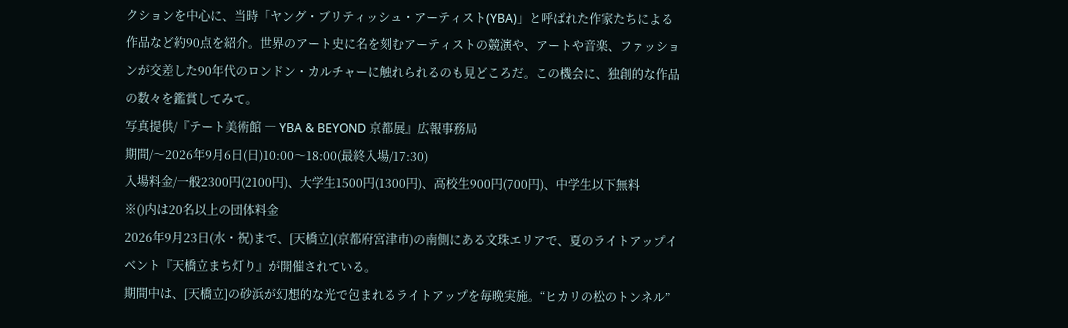クションを中心に、当時「ヤング・ブリティッシュ・アーティスト(YBA)」と呼ばれた作家たちによる作品など約90点を紹介。世界のアート史に名を刻むアーティストの競演や、アートや音楽、ファッションが交差した90年代のロンドン・カルチャーに触れられるのも見どころだ。この機会に、独創的な作品の数々を鑑賞してみて。
写真提供/『テート美術館 ― YBA & BEYOND 京都展』広報事務局
期間/〜2026年9月6日(日)10:00〜18:00(最終入場/17:30)
入場料金/一般2300円(2100円)、大学生1500円(1300円)、高校生900円(700円)、中学生以下無料
※()内は20名以上の団体料金
2026年9月23日(水・祝)まで、[天橋立](京都府宮津市)の南側にある文珠エリアで、夏のライトアップイベント『天橋立まち灯り』が開催されている。
期間中は、[天橋立]の砂浜が幻想的な光で包まれるライトアップを毎晩実施。“ヒカリの松のトンネル”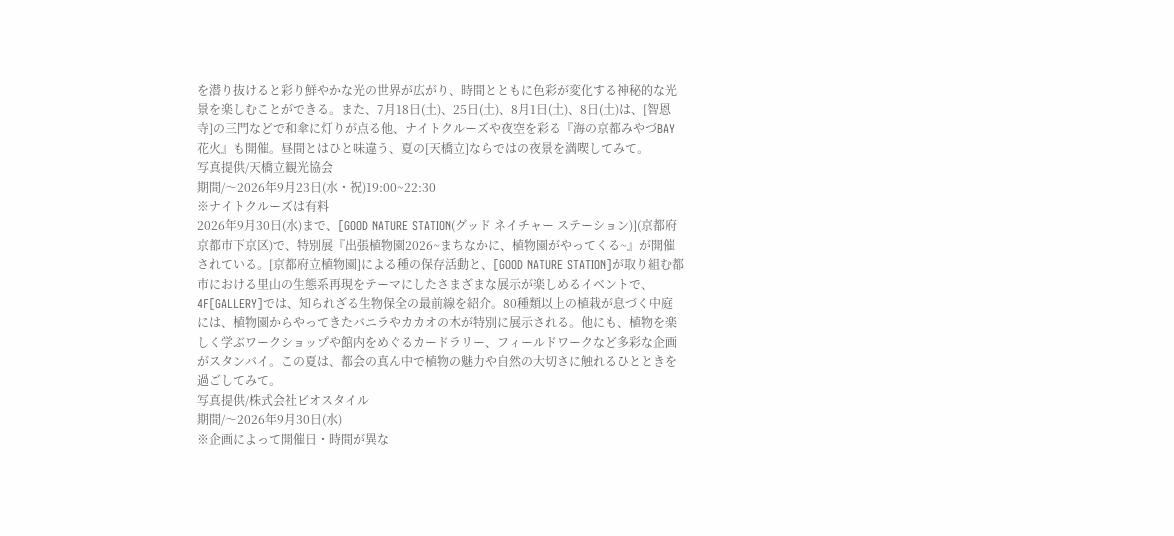を潜り抜けると彩り鮮やかな光の世界が広がり、時間とともに色彩が変化する神秘的な光景を楽しむことができる。また、7月18日(土)、25日(土)、8月1日(土)、8日(土)は、[智恩寺]の三門などで和傘に灯りが点る他、ナイトクルーズや夜空を彩る『海の京都みやづBAY花火』も開催。昼間とはひと味違う、夏の[天橋立]ならではの夜景を満喫してみて。
写真提供/天橋立観光協会
期間/〜2026年9月23日(水・祝)19:00~22:30
※ナイトクルーズは有料
2026年9月30日(水)まで、[GOOD NATURE STATION(グッド ネイチャー ステーション)](京都府京都市下京区)で、特別展『出張植物園2026~まちなかに、植物園がやってくる~』が開催されている。[京都府立植物園]による種の保存活動と、[GOOD NATURE STATION]が取り組む都市における里山の生態系再現をテーマにしたさまざまな展示が楽しめるイベントで、4F[GALLERY]では、知られざる生物保全の最前線を紹介。80種類以上の植栽が息づく中庭には、植物園からやってきたバニラやカカオの木が特別に展示される。他にも、植物を楽しく学ぶワークショップや館内をめぐるカードラリー、フィールドワークなど多彩な企画がスタンバイ。この夏は、都会の真ん中で植物の魅力や自然の大切さに触れるひとときを過ごしてみて。
写真提供/株式会社ビオスタイル
期間/〜2026年9月30日(水)
※企画によって開催日・時間が異な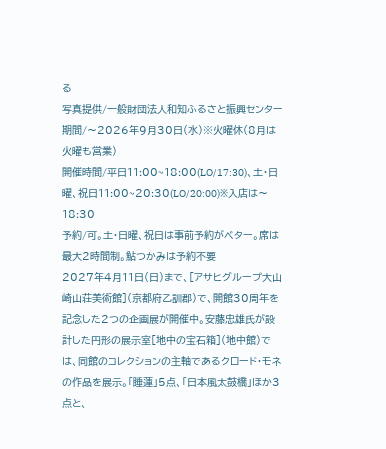る
写真提供/一般財団法人和知ふるさと振興センター
期間/〜2026年9月30日(水)※火曜休(8月は火曜も営業)
開催時間/平日11:00~18:00(LO/17:30)、土・日曜、祝日11:00~20:30(LO/20:00)※入店は〜18:30
予約/可。土・日曜、祝日は事前予約がベター。席は最大2時間制。鮎つかみは予約不要
2027年4月11日(日)まで、[アサヒグループ大山崎山荘美術館](京都府乙訓郡)で、開館30周年を記念した2つの企画展が開催中。安藤忠雄氏が設計した円形の展示室[地中の宝石箱](地中館)では、同館のコレクションの主軸であるクロード・モネの作品を展示。「睡蓮」5点、「日本風太鼓橋」ほか3点と、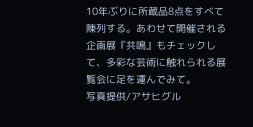10年ぶりに所蔵品8点をすべて陳列する。あわせて開催される企画展『共鳴』もチェックして、多彩な芸術に触れられる展覧会に足を運んでみて。
写真提供/アサヒグル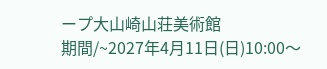ープ大山崎山荘美術館
期間/~2027年4月11日(日)10:00〜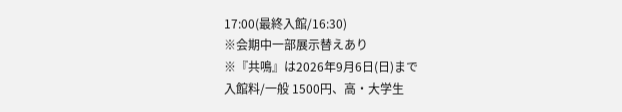17:00(最終入館/16:30)
※会期中一部展示替えあり
※『共鳴』は2026年9月6日(日)まで
入館料/一般 1500円、高・大学生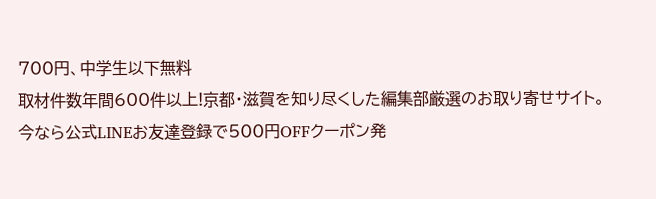700円、中学生以下無料
取材件数年間600件以上!京都・滋賀を知り尽くした編集部厳選のお取り寄せサイト。
今なら公式LINEお友達登録で500円OFFクーポン発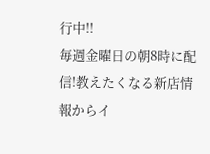行中!!
毎週金曜日の朝8時に配信!教えたくなる新店情報からイ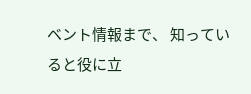ベント情報まで、 知っていると役に立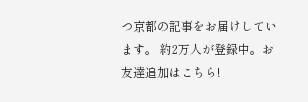つ京都の記事をお届けしています。 約2万人が登録中。お友達追加はこちら!